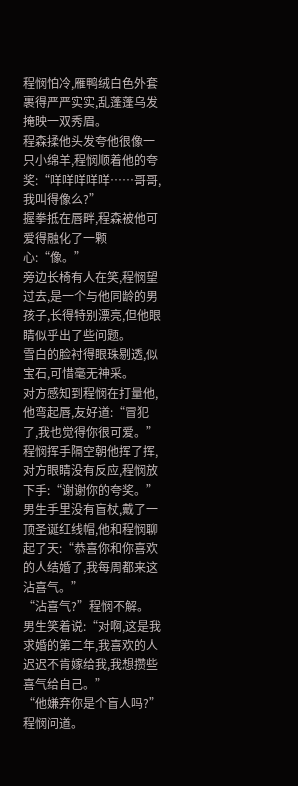程悯怕冷,雁鸭绒白色外套裹得严严实实,乱蓬蓬乌发掩映一双秀眉。
程森揉他头发夸他很像一只小绵羊,程悯顺着他的夸奖:“咩咩咩咩咩……哥哥,我叫得像么?”
握拳抵在唇畔,程森被他可爱得融化了一颗心:“像。”
旁边长椅有人在笑,程悯望过去,是一个与他同龄的男孩子,长得特别漂亮,但他眼睛似乎出了些问题。
雪白的脸衬得眼珠剔透,似宝石,可惜毫无神采。
对方感知到程悯在打量他,他弯起唇,友好道:“冒犯了,我也觉得你很可爱。”
程悯挥手隔空朝他挥了挥,对方眼睛没有反应,程悯放下手:“谢谢你的夸奖。”
男生手里没有盲杖,戴了一顶圣诞红线帽,他和程悯聊起了天:“恭喜你和你喜欢的人结婚了,我每周都来这沾喜气。”
“沾喜气?”程悯不解。
男生笑着说:“对啊,这是我求婚的第二年,我喜欢的人迟迟不肯嫁给我,我想攒些喜气给自己。”
“他嫌弃你是个盲人吗?”程悯问道。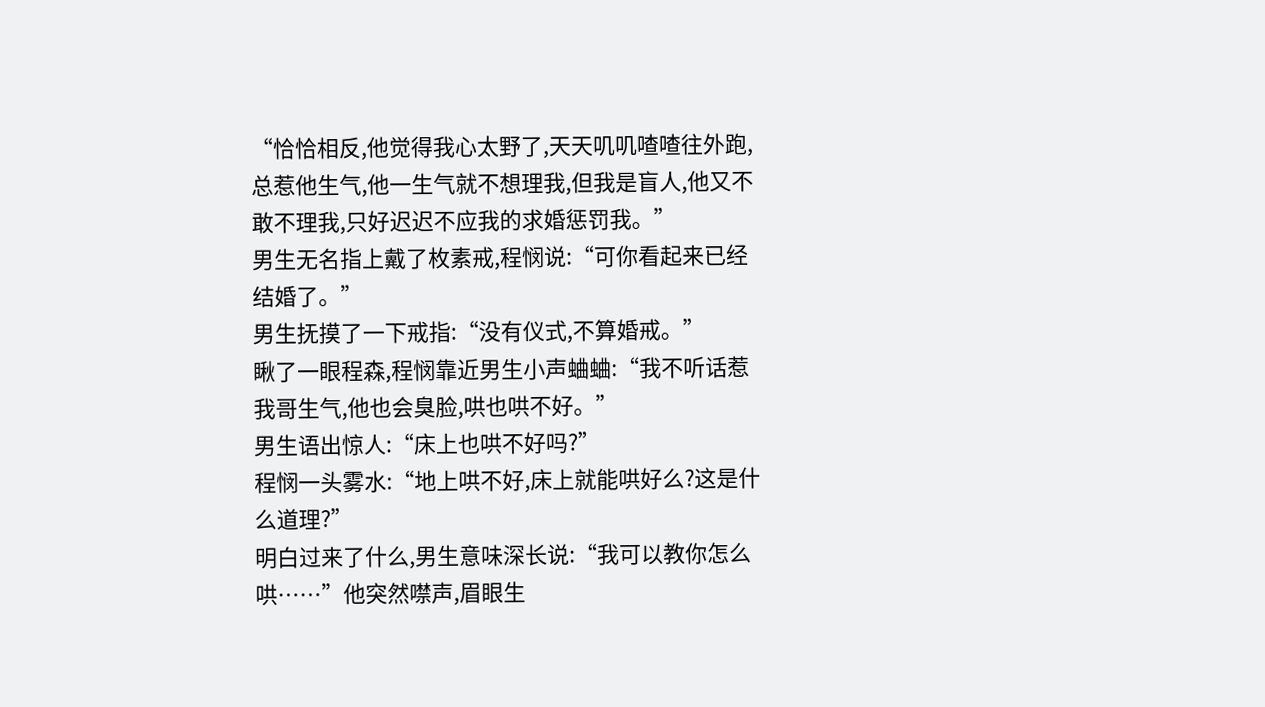“恰恰相反,他觉得我心太野了,天天叽叽喳喳往外跑,总惹他生气,他一生气就不想理我,但我是盲人,他又不敢不理我,只好迟迟不应我的求婚惩罚我。”
男生无名指上戴了枚素戒,程悯说:“可你看起来已经结婚了。”
男生抚摸了一下戒指:“没有仪式,不算婚戒。”
瞅了一眼程森,程悯靠近男生小声蛐蛐:“我不听话惹我哥生气,他也会臭脸,哄也哄不好。”
男生语出惊人:“床上也哄不好吗?”
程悯一头雾水:“地上哄不好,床上就能哄好么?这是什么道理?”
明白过来了什么,男生意味深长说:“我可以教你怎么哄……”他突然噤声,眉眼生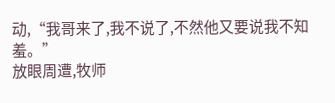动,“我哥来了,我不说了,不然他又要说我不知羞。”
放眼周遭,牧师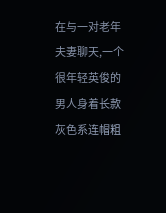在与一对老年夫妻聊天,一个很年轻英俊的男人身着长款灰色系连帽粗